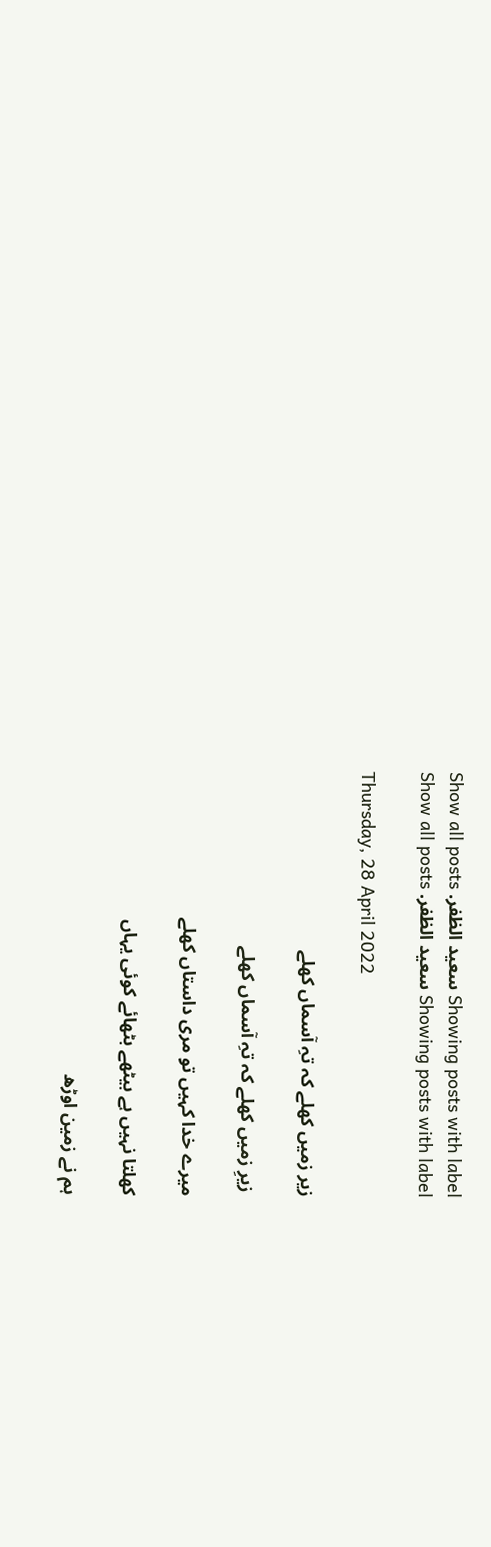Showing posts with label سعید الظفر. Show all posts
Showing posts with label سعید الظفر. Show all posts

Thursday, 28 April 2022

زیر زمیں کھلے کہ تہِ آسماں کھلے

 زیرِ زمیں کھلے کہ تہِ آسماں کھلے

میرے خدا کہیں تو مری داستاں کھلے

کھلتا نہیں ہے بیٹھے بٹھائے کوئی یہاں

ہم نے زمین اوڑھ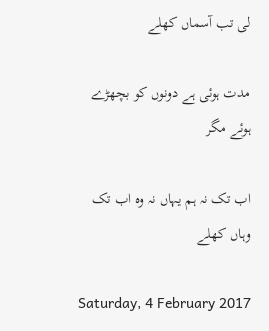لی تب آسماں کھلے

مدت ہوئی ہے دونوں کو بچھڑے ہوئے مگر

اب تک نہ ہم یہاں نہ وہ اب تک وہاں کھلے

Saturday, 4 February 2017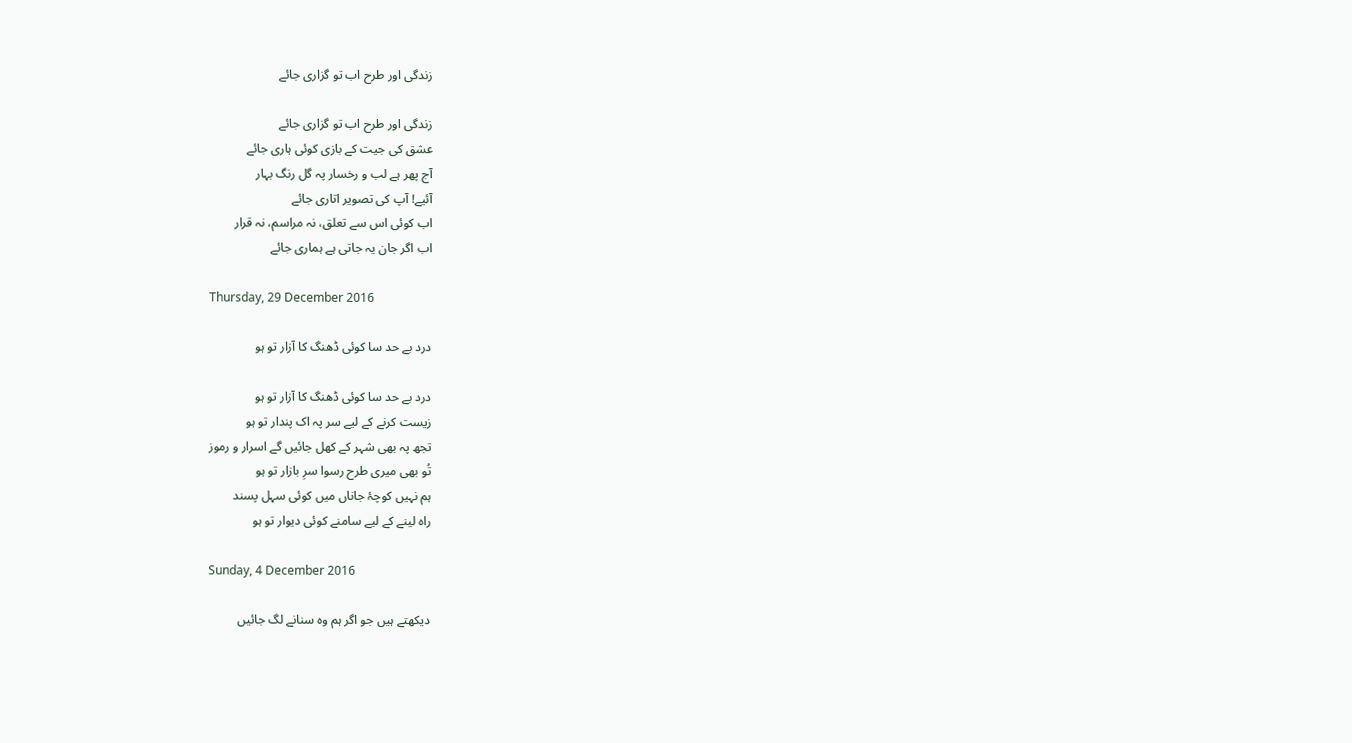زندگی اور طرح اب تو گزاری جائے

زندگی اور طرح اب تو گزاری جائے
عشق کی جیت کے بازی کوئی ہاری جائے
آج پھر ہے لب و رخسار پہ گل رنگ بہار
آئیے! آپ کی تصویر اتاری جائے
اب کوئی اس سے تعلق، نہ مراسم، نہ قرار
اب اگر جان یہ جاتی ہے ہماری جائے

Thursday, 29 December 2016

درد بے حد سا کوئی ڈھنگ کا آزار تو ہو

درد بے حد سا کوئی ڈھنگ کا آزار تو ہو
زیست کرنے کے لیے سر پہ اک پندار تو ہو
تجھ پہ بھی شہر کے کھل جائیں گے اسرار و رموز
تُو بھی میری طرح رسوا سرِ بازار تو ہو
ہم نہیں کوچۂ جاناں میں کوئی سہل پسند
راہ لینے کے لیے سامنے کوئی دیوار تو ہو

Sunday, 4 December 2016

دیکھتے ہیں جو اگر ہم وہ سنانے لگ جائیں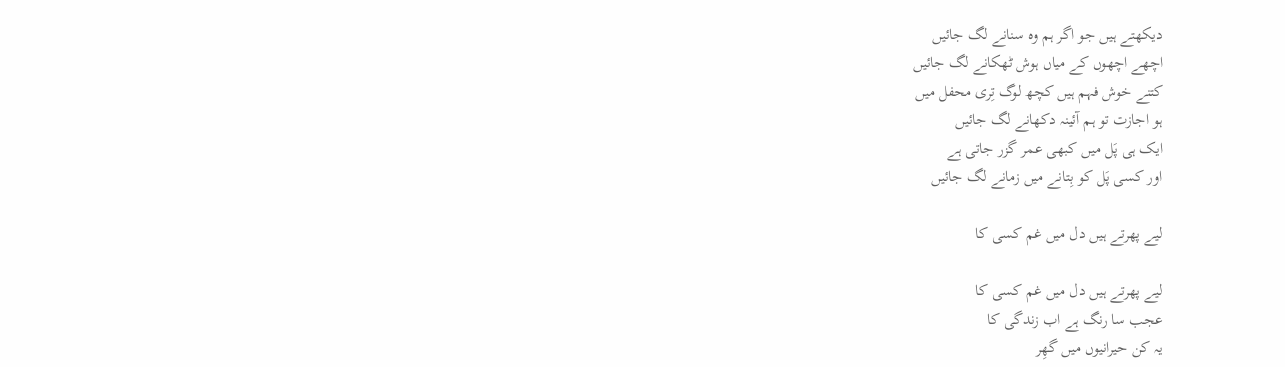دیکھتے ہیں جو اگر ہم وہ سنانے لگ جائیں
اچھے اچھوں کے میاں ہوش ٹھکانے لگ جائیں
کتنے خوش فہم ہیں کچھ لوگ تِری محفل میں
ہو اجازت تو ہم آئینہ دکھانے لگ جائیں
ایک ہی پَل میں کبھی عمر گزر جاتی ہے
اور کسی پَل کو بِتانے میں زمانے لگ جائیں

لیے پھرتے ہیں دل میں غم کسی کا

لیے پھرتے ہیں دل میں غم کسی کا
عجب سا رنگ ہے اب زندگی کا
یہ کن حیرانیوں میں گھِر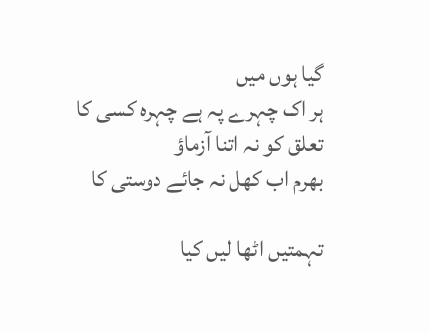گیا ہوں میں
ہر اک چہرے پہ ہے چہرہ کسی کا
تعلق کو نہ اتنا آزماؤ
بھرم اب کھل نہ جائے دوستی کا

تہمتیں اٹھا لیں کیا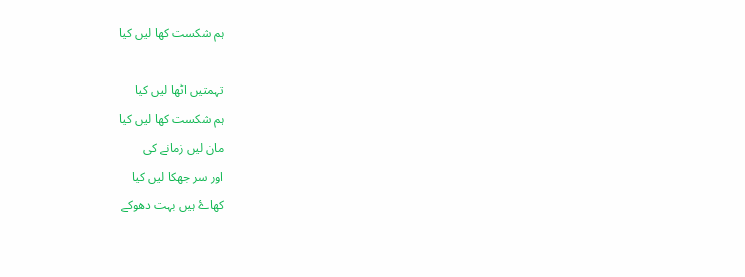ہم شکست کھا لیں کیا

تہمتیں اٹھا لیں کیا
ہم شکست کھا لیں کیا
مان لیں زمانے کی
اور سر جھکا لیں کیا
کھاۓ ہیں بہت دھوکے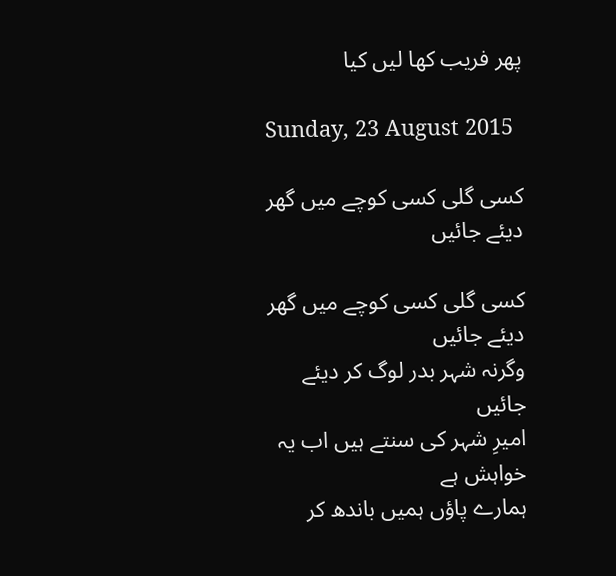پھر فریب کھا لیں کیا

Sunday, 23 August 2015

کسی گلی کسی کوچے میں گھر دیئے جائیں

کسی گلی کسی کوچے میں گھر دیئے جائیں
وگرنہ شہر بدر لوگ کر دیئے جائیں
امیرِ شہر کی سنتے ہیں اب یہ خواہش ہے
ہمارے پاؤں ہمیں باندھ کر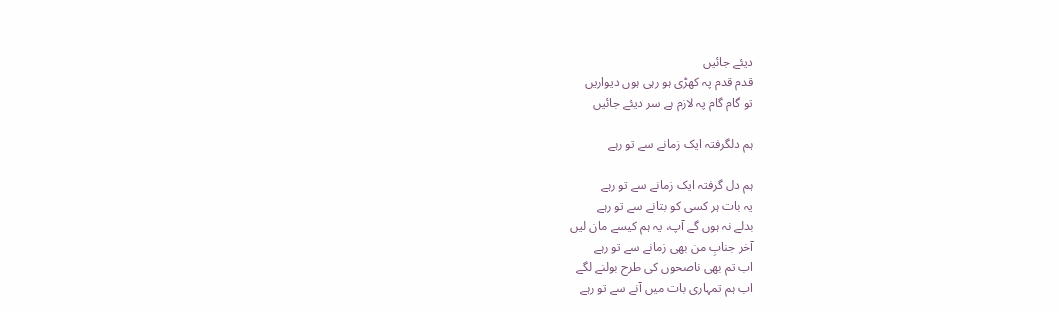دیئے جائیں
قدم قدم پہ کھڑی ہو رہی ہوں دیواریں
تو گام گام پہ لازم ہے سر دیئے جائیں

ہم دلگرفتہ ایک زمانے سے تو رہے

ہم دل گرفتہ ایک زمانے سے تو رہے
یہ بات ہر کسی کو بتانے سے تو رہے
بدلے نہ ہوں گے آپ، یہ ہم کیسے مان لیں
آخر جنابِ من بھی زمانے سے تو رہے
اب تم بھی ناصحوں کی طرح بولنے لگے
اب ہم تمہاری بات میں آنے سے تو رہے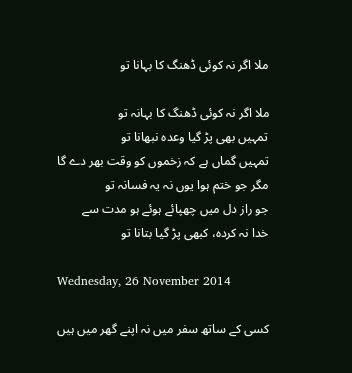ملا اگر نہ کوئی ڈھنگ کا بہانا تو

ملا اگر نہ کوئی ڈھنگ کا بہانہ تو
تمہیں بھی پڑ گیا وعدہ نبھانا تو
تمہیں گماں ہے کہ زخموں کو وقت بھر دے گا
مگر جو ختم ہوا یوں نہ یہ فسانہ تو
جو راز دل میں چھپائے ہوئے ہو مدت سے
خدا نہ کردہ، کبھی پڑ گیا بتانا تو

Wednesday, 26 November 2014

کسی کے ساتھ سفر میں نہ اپنے گھر میں ہیں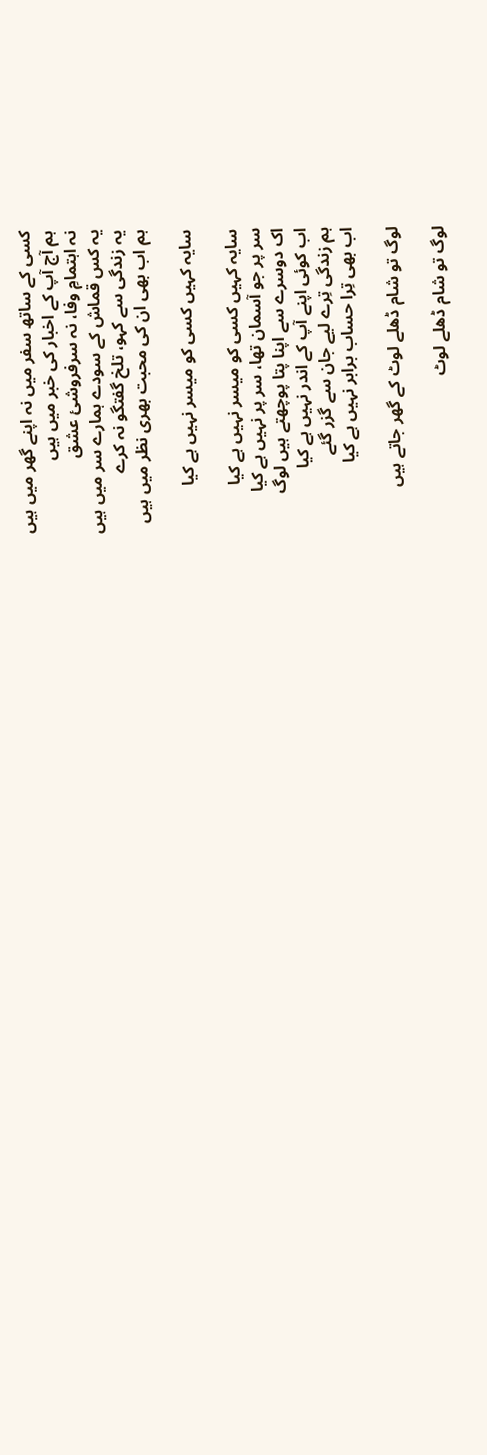کسی کے ساتھ سفر میں نہ اپنے گھر میں ہیں
ہم آج آپ کے اخبار کی خبر میں ہیں
نہ اہتمامِ وفا، نہ سرفروشئ عشق
یہ کس قماش کے سودے ہمارے سر میں ہیں
یہ زندگی سے کہو، تلخ گفتگو نہ کرے
ہم اب بھی ان کی محبت بھری نظر میں ہیں

سایہ کہیں کسی کو میسر نہیں ہے کیا

سایہ کہیں کسی کو میسر نہیں ہے کیا
سر پر جو آسمان تھا، سر پر نہیں ہے کیا
اک دوسرے سے اپنا پتا پوچھتے ہیں لوگ
اب کوئی اپنے آپ کے اندر نہیں ہے کیا
ہم زندگی تِرے لیے جان سے گزر گئے
اب بھی تِرا حساب برابر نہیں ہے کیا

لوگ تو شام ڈھلے لوٹ کے گھر جاتے ہیں

لوگ تو شام ڈھلے لوٹ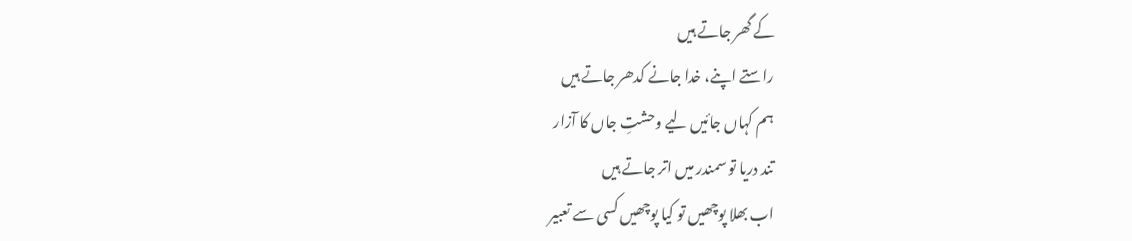کے گھر جاتے ہیں
راستے اپنے، خدا جانے کدھر جاتے ہیں
ہم کہاں جائیں لیے وحشتِ جاں کا آزار
تند دریا تو سمندر میں اتر جاتے ہیں
اب بھلا پوچھیں تو کیا پوچھیں کسی سے تعبیر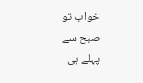خواب تو صبح سے پہلے ہی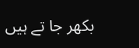بکھر جا تے ہیں